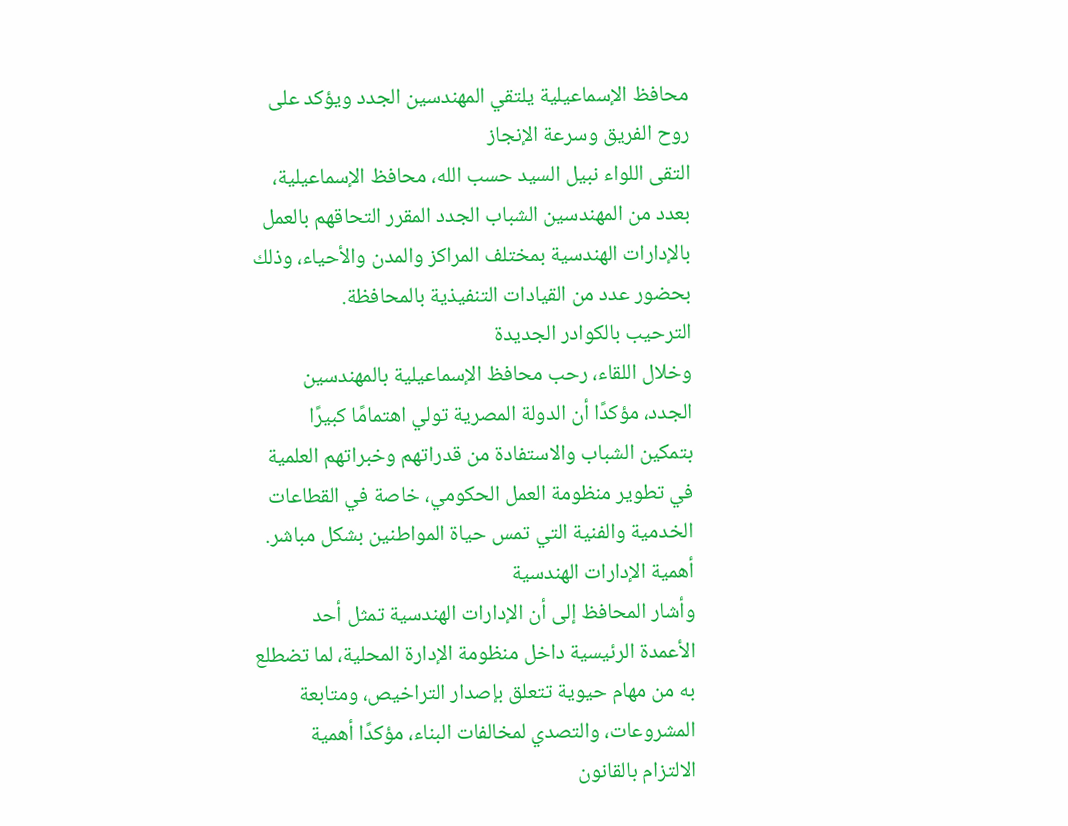محافظ الإسماعيلية يلتقي المهندسين الجدد ويؤكد على روح الفريق وسرعة الإنجاز
التقى اللواء نبيل السيد حسب الله، محافظ الإسماعيلية، بعدد من المهندسين الشباب الجدد المقرر التحاقهم بالعمل بالإدارات الهندسية بمختلف المراكز والمدن والأحياء، وذلك بحضور عدد من القيادات التنفيذية بالمحافظة.
الترحيب بالكوادر الجديدة
وخلال اللقاء، رحب محافظ الإسماعيلية بالمهندسين الجدد، مؤكدًا أن الدولة المصرية تولي اهتمامًا كبيرًا بتمكين الشباب والاستفادة من قدراتهم وخبراتهم العلمية في تطوير منظومة العمل الحكومي، خاصة في القطاعات الخدمية والفنية التي تمس حياة المواطنين بشكل مباشر.
أهمية الإدارات الهندسية
وأشار المحافظ إلى أن الإدارات الهندسية تمثل أحد الأعمدة الرئيسية داخل منظومة الإدارة المحلية، لما تضطلع به من مهام حيوية تتعلق بإصدار التراخيص، ومتابعة المشروعات، والتصدي لمخالفات البناء، مؤكدًا أهمية الالتزام بالقانون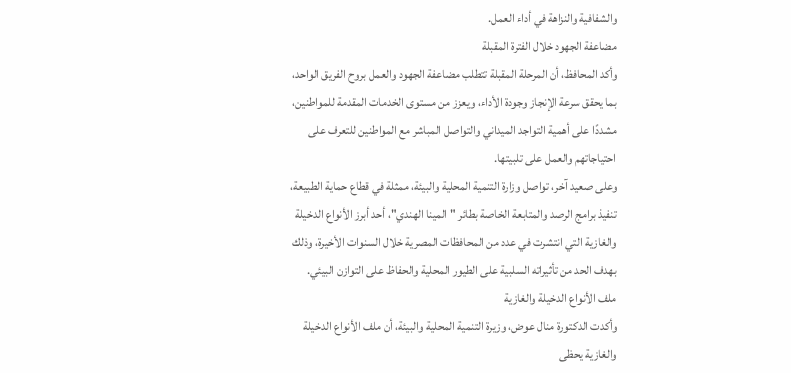والشفافية والنزاهة في أداء العمل.
مضاعفة الجهود خلال الفترة المقبلة
وأكد المحافظ، أن المرحلة المقبلة تتطلب مضاعفة الجهود والعمل بروح الفريق الواحد، بما يحقق سرعة الإنجاز وجودة الأداء، ويعزز من مستوى الخدمات المقدمة للمواطنين، مشددًا على أهمية التواجد الميداني والتواصل المباشر مع المواطنين للتعرف على احتياجاتهم والعمل على تلبيتها.
وعلى صعيد آخر، تواصل وزارة التنمية المحلية والبيئة، ممثلة في قطاع حماية الطبيعة، تنفيذ برامج الرصد والمتابعة الخاصة بطائر "المينا الهندي"، أحد أبرز الأنواع الدخيلة والغازية التي انتشرت في عدد من المحافظات المصرية خلال السنوات الأخيرة، وذلك بهدف الحد من تأثيراته السلبية على الطيور المحلية والحفاظ على التوازن البيئي.
ملف الأنواع الدخيلة والغازية
وأكدت الدكتورة منال عوض، وزيرة التنمية المحلية والبيئة، أن ملف الأنواع الدخيلة والغازية يحظى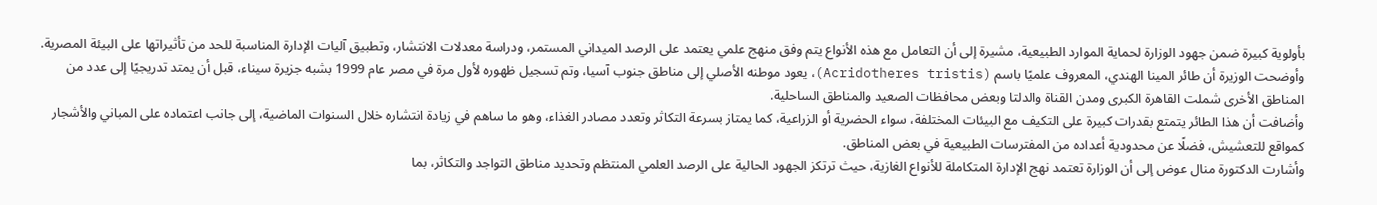بأولوية كبيرة ضمن جهود الوزارة لحماية الموارد الطبيعية، مشيرة إلى أن التعامل مع هذه الأنواع يتم وفق منهج علمي يعتمد على الرصد الميداني المستمر، ودراسة معدلات الانتشار، وتطبيق آليات الإدارة المناسبة للحد من تأثيراتها على البيئة المصرية.
وأوضحت الوزيرة أن طائر المينا الهندي، المعروف علميًا باسم (Acridotheres tristis)، يعود موطنه الأصلي إلى مناطق جنوب آسيا، وتم تسجيل ظهوره لأول مرة في مصر عام 1999 بشبه جزيرة سيناء، قبل أن يمتد تدريجيًا إلى عدد من المناطق الأخرى شملت القاهرة الكبرى ومدن القناة والدلتا وبعض محافظات الصعيد والمناطق الساحلية.
وأضافت أن هذا الطائر يتمتع بقدرات كبيرة على التكيف مع البيئات المختلفة، سواء الحضرية أو الزراعية، كما يمتاز بسرعة التكاثر وتعدد مصادر الغذاء، وهو ما ساهم في زيادة انتشاره خلال السنوات الماضية، إلى جانب اعتماده على المباني والأشجار كمواقع للتعشيش، فضلًا عن محدودية أعداده من المفترسات الطبيعية في بعض المناطق.
وأشارت الدكتورة منال عوض إلى أن الوزارة تعتمد نهج الإدارة المتكاملة للأنواع الغازية، حيث ترتكز الجهود الحالية على الرصد العلمي المنتظم وتحديد مناطق التواجد والتكاثر، بما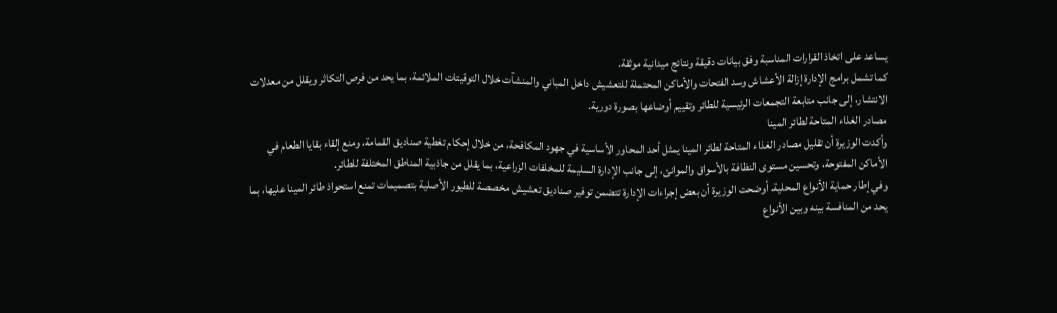يساعد على اتخاذ القرارات المناسبة وفق بيانات دقيقة ونتائج ميدانية موثقة.
كما تشمل برامج الإدارة إزالة الأعشاش وسد الفتحات والأماكن المحتملة للتعشيش داخل المباني والمنشآت خلال التوقيتات الملائمة، بما يحد من فرص التكاثر ويقلل من معدلات الانتشار، إلى جانب متابعة التجمعات الرئيسية للطائر وتقييم أوضاعها بصورة دورية.
مصادر الغذاء المتاحة لطائر المينا
وأكدت الوزيرة أن تقليل مصادر الغذاء المتاحة لطائر المينا يمثل أحد المحاور الأساسية في جهود المكافحة، من خلال إحكام تغطية صناديق القمامة، ومنع إلقاء بقايا الطعام في الأماكن المفتوحة، وتحسين مستوى النظافة بالأسواق والموانئ، إلى جانب الإدارة السليمة للمخلفات الزراعية، بما يقلل من جاذبية المناطق المختلفة للطائر.
وفي إطار حماية الأنواع المحلية، أوضحت الوزيرة أن بعض إجراءات الإدارة تتضمن توفير صناديق تعشيش مخصصة للطيور الأصلية بتصميمات تمنع استحواذ طائر المينا عليها، بما يحد من المنافسة بينه وبين الأنواع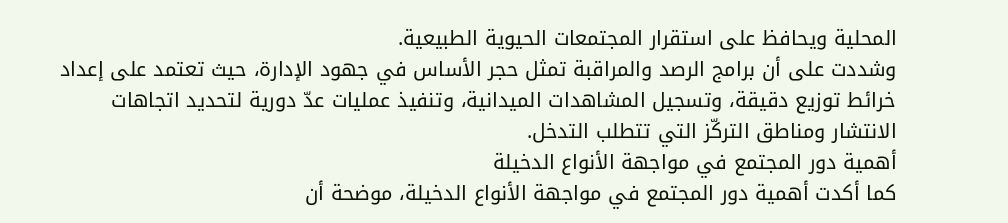المحلية ويحافظ على استقرار المجتمعات الحيوية الطبيعية.
وشددت على أن برامج الرصد والمراقبة تمثل حجر الأساس في جهود الإدارة، حيث تعتمد على إعداد خرائط توزيع دقيقة، وتسجيل المشاهدات الميدانية، وتنفيذ عمليات عدّ دورية لتحديد اتجاهات الانتشار ومناطق التركّز التي تتطلب التدخل.
أهمية دور المجتمع في مواجهة الأنواع الدخيلة
كما أكدت أهمية دور المجتمع في مواجهة الأنواع الدخيلة، موضحة أن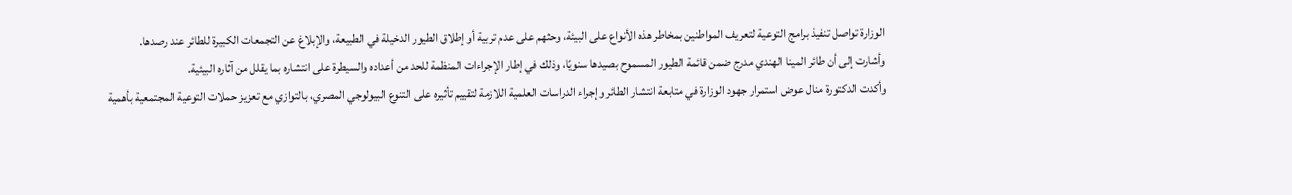الوزارة تواصل تنفيذ برامج التوعية لتعريف المواطنين بمخاطر هذه الأنواع على البيئة، وحثهم على عدم تربية أو إطلاق الطيور الدخيلة في الطبيعة، والإبلاغ عن التجمعات الكبيرة للطائر عند رصدها.
وأشارت إلى أن طائر المينا الهندي مدرج ضمن قائمة الطيور المسموح بصيدها سنويًا، وذلك في إطار الإجراءات المنظمة للحد من أعداده والسيطرة على انتشاره بما يقلل من آثاره البيئية.
وأكدت الدكتورة منال عوض استمرار جهود الوزارة في متابعة انتشار الطائر وإجراء الدراسات العلمية اللازمة لتقييم تأثيره على التنوع البيولوجي المصري، بالتوازي مع تعزيز حملات التوعية المجتمعية بأهمية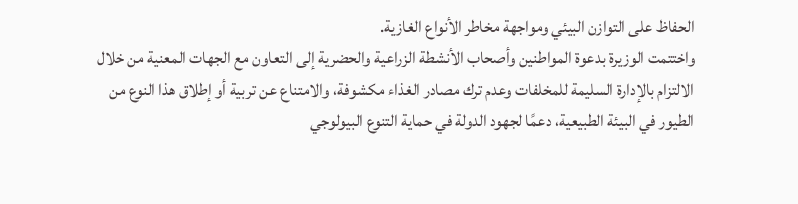الحفاظ على التوازن البيئي ومواجهة مخاطر الأنواع الغازية.
واختتمت الوزيرة بدعوة المواطنين وأصحاب الأنشطة الزراعية والحضرية إلى التعاون مع الجهات المعنية من خلال الالتزام بالإدارة السليمة للمخلفات وعدم ترك مصادر الغذاء مكشوفة، والامتناع عن تربية أو إطلاق هذا النوع من الطيور في البيئة الطبيعية، دعمًا لجهود الدولة في حماية التنوع البيولوجي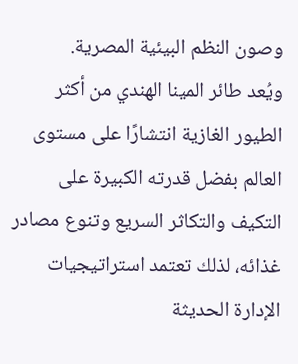وصون النظم البيئية المصرية.
ويُعد طائر المينا الهندي من أكثر الطيور الغازية انتشارًا على مستوى العالم بفضل قدرته الكبيرة على التكيف والتكاثر السريع وتنوع مصادر غذائه، لذلك تعتمد استراتيجيات الإدارة الحديثة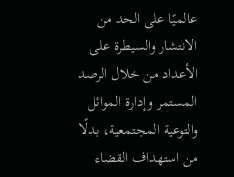عالميًا على الحد من الانتشار والسيطرة على الأعداد من خلال الرصد المستمر وإدارة الموائل والتوعية المجتمعية، بدلًا من استهداف القضاء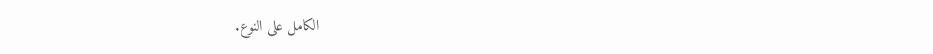الكامل على النوع.